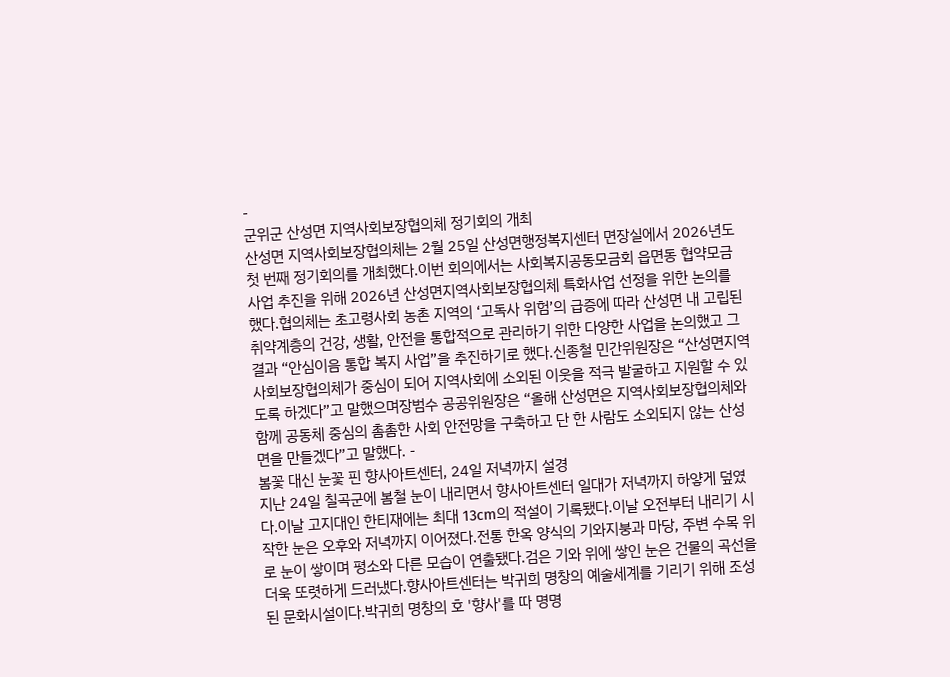-
군위군 산성면 지역사회보장협의체 정기회의 개최
산성면 지역사회보장협의체는 2월 25일 산성면행정복지센터 면장실에서 2026년도 첫 번째 정기회의를 개최했다.이번 회의에서는 사회복지공동모금회 읍면동 협약모금사업 추진을 위해 2026년 산성면지역사회보장협의체 특화사업 선정을 위한 논의를 했다.협의체는 초고령사회 농촌 지역의 ‘고독사 위험’의 급증에 따라 산성면 내 고립된 취약계층의 건강, 생활, 안전을 통합적으로 관리하기 위한 다양한 사업을 논의했고 그 결과 “안심이음 통합 복지 사업”을 추진하기로 했다.신종철 민간위원장은 “산성면지역사회보장협의체가 중심이 되어 지역사회에 소외된 이웃을 적극 발굴하고 지원할 수 있도록 하겠다”고 말했으며장범수 공공위원장은 “올해 산성면은 지역사회보장협의체와 함께 공동체 중심의 촘촘한 사회 안전망을 구축하고 단 한 사람도 소외되지 않는 산성면을 만들겠다”고 말했다. -
봄꽃 대신 눈꽃 핀 향사아트센터, 24일 저녁까지 설경
지난 24일 칠곡군에 봄철 눈이 내리면서 향사아트센터 일대가 저녁까지 하얗게 덮였다.이날 고지대인 한티재에는 최대 13cm의 적설이 기록됐다.이날 오전부터 내리기 시작한 눈은 오후와 저녁까지 이어졌다.전통 한옥 양식의 기와지붕과 마당, 주변 수목 위로 눈이 쌓이며 평소와 다른 모습이 연출됐다.검은 기와 위에 쌓인 눈은 건물의 곡선을 더욱 또렷하게 드러냈다.향사아트센터는 박귀희 명창의 예술세계를 기리기 위해 조성된 문화시설이다.박귀희 명창의 호 '향사'를 따 명명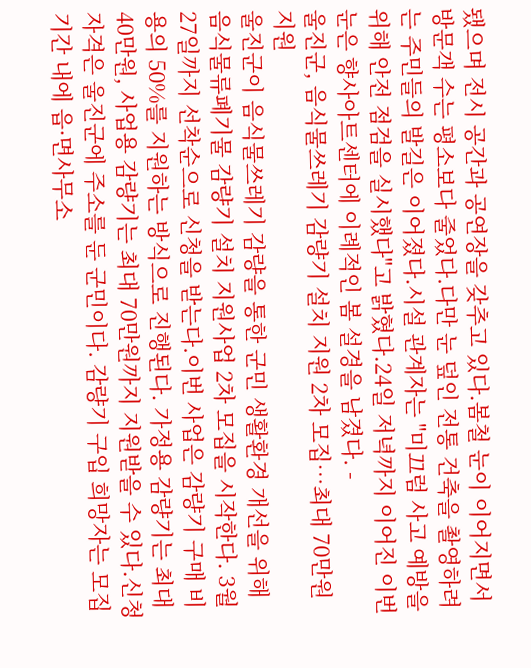됐으며 전시 공간과 공연장을 갖추고 있다.봄철 눈이 이어지면서 방문객 수는 평소보다 줄었다.다만 눈 덮인 전통 건축을 촬영하려는 주민들의 발길은 이어졌다.시설 관계자는 "미끄럼 사고 예방을 위해 안전 점검을 실시했다"고 밝혔다.24일 저녁까지 이어진 이번 눈은 향사아트센터에 이례적인 봄 설경을 남겼다. -
울진군, 음식물쓰레기 감량기 설치 지원 2차 모집…최대 70만원 지원
울진군이 음식물쓰레기 감량을 통한 군민 생활환경 개선을 위해 음식물류폐기물 감량기 설치 지원사업 2차 모집을 시작한다. 3월 27일까지 선착순으로 신청을 받는다.이번 사업은 감량기 구매 비용의 50%를 지원하는 방식으로 진행된다. 가정용 감량기는 최대 40만원, 사업용 감량기는 최대 70만원까지 지원받을 수 있다.신청 자격은 울진군에 주소를 둔 군민이다. 감량기 구입 희망자는 모집 기간 내에 읍·면사무소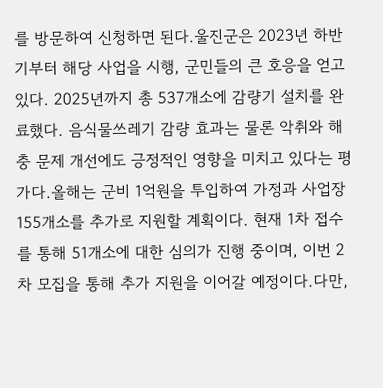를 방문하여 신청하면 된다.울진군은 2023년 하반기부터 해당 사업을 시행, 군민들의 큰 호응을 얻고 있다. 2025년까지 총 537개소에 감량기 설치를 완료했다. 음식물쓰레기 감량 효과는 물론 악취와 해충 문제 개선에도 긍정적인 영향을 미치고 있다는 평가다.올해는 군비 1억원을 투입하여 가정과 사업장 155개소를 추가로 지원할 계획이다. 현재 1차 접수를 통해 51개소에 대한 심의가 진행 중이며, 이번 2차 모집을 통해 추가 지원을 이어갈 예정이다.다만,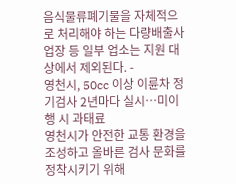음식물류폐기물을 자체적으로 처리해야 하는 다량배출사업장 등 일부 업소는 지원 대상에서 제외된다. -
영천시, 50cc 이상 이륜차 정기검사 2년마다 실시…미이행 시 과태료
영천시가 안전한 교통 환경을 조성하고 올바른 검사 문화를 정착시키기 위해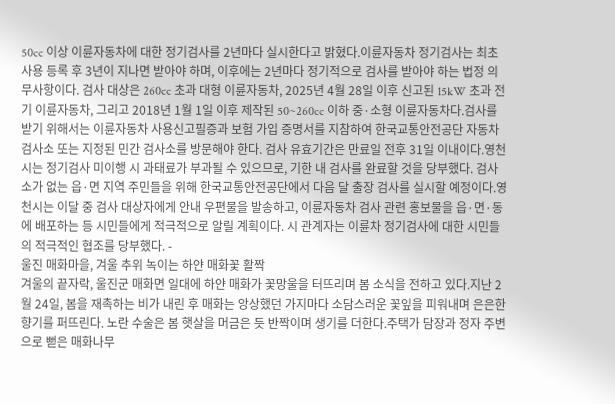50cc 이상 이륜자동차에 대한 정기검사를 2년마다 실시한다고 밝혔다.이륜자동차 정기검사는 최초 사용 등록 후 3년이 지나면 받아야 하며, 이후에는 2년마다 정기적으로 검사를 받아야 하는 법정 의무사항이다. 검사 대상은 260cc 초과 대형 이륜자동차, 2025년 4월 28일 이후 신고된 15kW 초과 전기 이륜자동차, 그리고 2018년 1월 1일 이후 제작된 50~260cc 이하 중·소형 이륜자동차다.검사를 받기 위해서는 이륜자동차 사용신고필증과 보험 가입 증명서를 지참하여 한국교통안전공단 자동차검사소 또는 지정된 민간 검사소를 방문해야 한다. 검사 유효기간은 만료일 전후 31일 이내이다.영천시는 정기검사 미이행 시 과태료가 부과될 수 있으므로, 기한 내 검사를 완료할 것을 당부했다. 검사소가 없는 읍·면 지역 주민들을 위해 한국교통안전공단에서 다음 달 출장 검사를 실시할 예정이다.영천시는 이달 중 검사 대상자에게 안내 우편물을 발송하고, 이륜자동차 검사 관련 홍보물을 읍·면·동에 배포하는 등 시민들에게 적극적으로 알릴 계획이다. 시 관계자는 이륜차 정기검사에 대한 시민들의 적극적인 협조를 당부했다. -
울진 매화마을, 겨울 추위 녹이는 하얀 매화꽃 활짝
겨울의 끝자락, 울진군 매화면 일대에 하얀 매화가 꽃망울을 터뜨리며 봄 소식을 전하고 있다.지난 2월 24일, 봄을 재촉하는 비가 내린 후 매화는 앙상했던 가지마다 소담스러운 꽃잎을 피워내며 은은한 향기를 퍼뜨린다. 노란 수술은 봄 햇살을 머금은 듯 반짝이며 생기를 더한다.주택가 담장과 정자 주변으로 뻗은 매화나무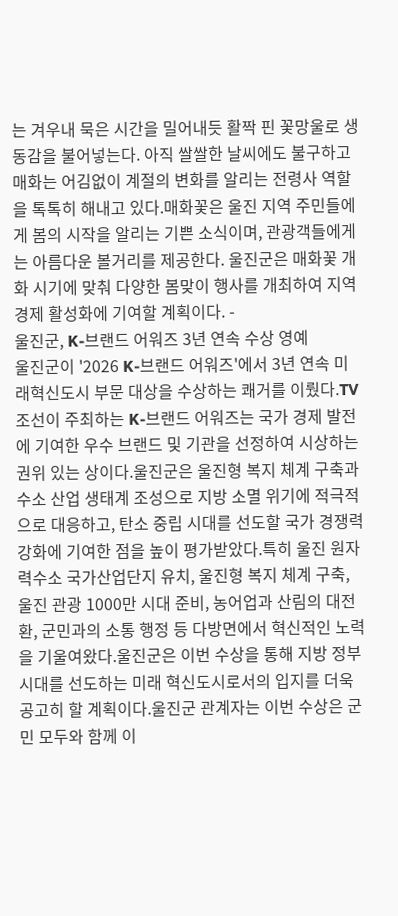는 겨우내 묵은 시간을 밀어내듯 활짝 핀 꽃망울로 생동감을 불어넣는다. 아직 쌀쌀한 날씨에도 불구하고 매화는 어김없이 계절의 변화를 알리는 전령사 역할을 톡톡히 해내고 있다.매화꽃은 울진 지역 주민들에게 봄의 시작을 알리는 기쁜 소식이며, 관광객들에게는 아름다운 볼거리를 제공한다. 울진군은 매화꽃 개화 시기에 맞춰 다양한 봄맞이 행사를 개최하여 지역 경제 활성화에 기여할 계획이다. -
울진군, K-브랜드 어워즈 3년 연속 수상 영예
울진군이 '2026 K-브랜드 어워즈'에서 3년 연속 미래혁신도시 부문 대상을 수상하는 쾌거를 이뤘다.TV조선이 주최하는 K-브랜드 어워즈는 국가 경제 발전에 기여한 우수 브랜드 및 기관을 선정하여 시상하는 권위 있는 상이다.울진군은 울진형 복지 체계 구축과 수소 산업 생태계 조성으로 지방 소멸 위기에 적극적으로 대응하고, 탄소 중립 시대를 선도할 국가 경쟁력 강화에 기여한 점을 높이 평가받았다.특히 울진 원자력수소 국가산업단지 유치, 울진형 복지 체계 구축, 울진 관광 1000만 시대 준비, 농어업과 산림의 대전환, 군민과의 소통 행정 등 다방면에서 혁신적인 노력을 기울여왔다.울진군은 이번 수상을 통해 지방 정부 시대를 선도하는 미래 혁신도시로서의 입지를 더욱 공고히 할 계획이다.울진군 관계자는 이번 수상은 군민 모두와 함께 이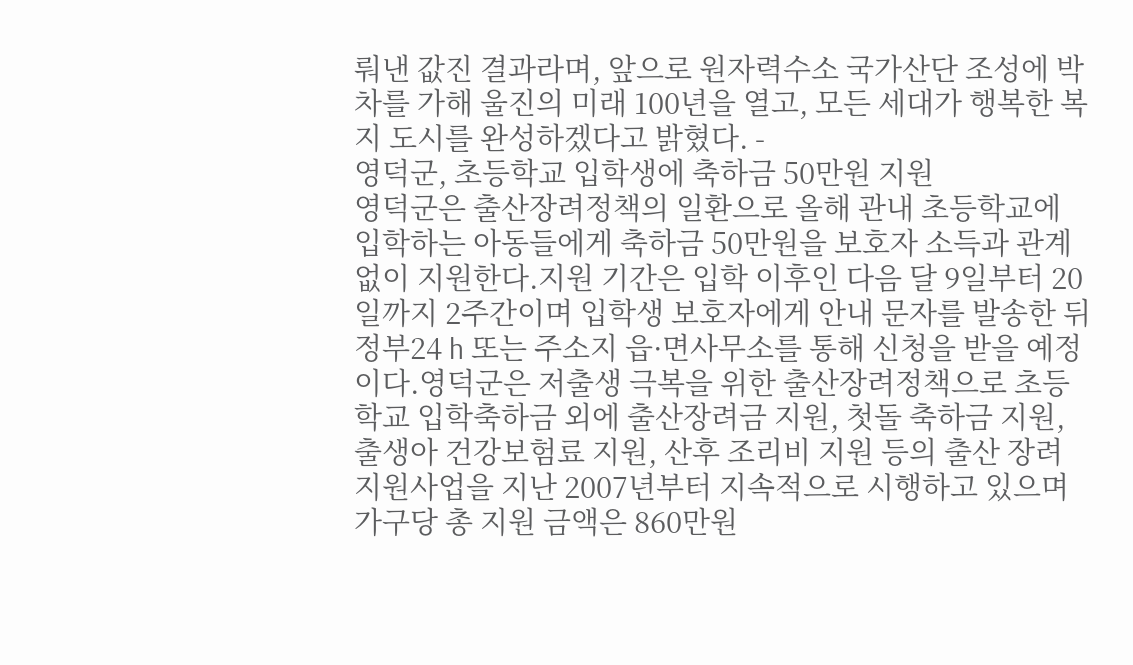뤄낸 값진 결과라며, 앞으로 원자력수소 국가산단 조성에 박차를 가해 울진의 미래 100년을 열고, 모든 세대가 행복한 복지 도시를 완성하겠다고 밝혔다. -
영덕군, 초등학교 입학생에 축하금 50만원 지원
영덕군은 출산장려정책의 일환으로 올해 관내 초등학교에 입학하는 아동들에게 축하금 50만원을 보호자 소득과 관계없이 지원한다.지원 기간은 입학 이후인 다음 달 9일부터 20일까지 2주간이며 입학생 보호자에게 안내 문자를 발송한 뒤 정부24 h 또는 주소지 읍·면사무소를 통해 신청을 받을 예정이다.영덕군은 저출생 극복을 위한 출산장려정책으로 초등학교 입학축하금 외에 출산장려금 지원, 첫돌 축하금 지원, 출생아 건강보험료 지원, 산후 조리비 지원 등의 출산 장려 지원사업을 지난 2007년부터 지속적으로 시행하고 있으며 가구당 총 지원 금액은 860만원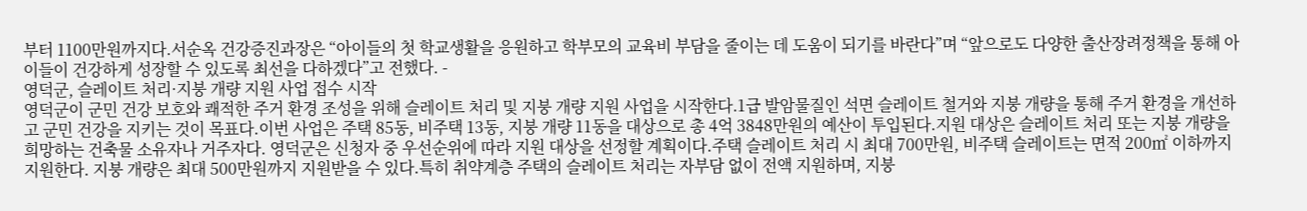부터 1100만원까지다.서순옥 건강증진과장은 “아이들의 첫 학교생활을 응원하고 학부모의 교육비 부담을 줄이는 데 도움이 되기를 바란다”며 “앞으로도 다양한 출산장려정책을 통해 아이들이 건강하게 성장할 수 있도록 최선을 다하겠다”고 전했다. -
영덕군, 슬레이트 처리·지붕 개량 지원 사업 접수 시작
영덕군이 군민 건강 보호와 쾌적한 주거 환경 조성을 위해 슬레이트 처리 및 지붕 개량 지원 사업을 시작한다.1급 발암물질인 석면 슬레이트 철거와 지붕 개량을 통해 주거 환경을 개선하고 군민 건강을 지키는 것이 목표다.이번 사업은 주택 85동, 비주택 13동, 지붕 개량 11동을 대상으로 총 4억 3848만원의 예산이 투입된다.지원 대상은 슬레이트 처리 또는 지붕 개량을 희망하는 건축물 소유자나 거주자다. 영덕군은 신청자 중 우선순위에 따라 지원 대상을 선정할 계획이다.주택 슬레이트 처리 시 최대 700만원, 비주택 슬레이트는 면적 200㎡ 이하까지 지원한다. 지붕 개량은 최대 500만원까지 지원받을 수 있다.특히 취약계층 주택의 슬레이트 처리는 자부담 없이 전액 지원하며, 지붕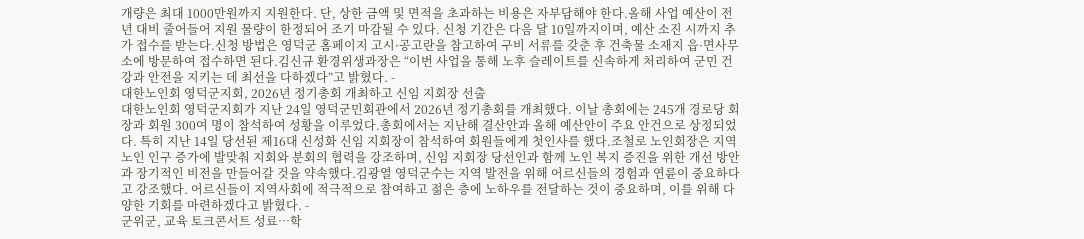개량은 최대 1000만원까지 지원한다. 단, 상한 금액 및 면적을 초과하는 비용은 자부담해야 한다.올해 사업 예산이 전년 대비 줄어들어 지원 물량이 한정되어 조기 마감될 수 있다. 신청 기간은 다음 달 10일까지이며, 예산 소진 시까지 추가 접수를 받는다.신청 방법은 영덕군 홈페이지 고시·공고란을 참고하여 구비 서류를 갖춘 후 건축물 소재지 읍·면사무소에 방문하여 접수하면 된다.김신규 환경위생과장은 “이번 사업을 통해 노후 슬레이트를 신속하게 처리하여 군민 건강과 안전을 지키는 데 최선을 다하겠다”고 밝혔다. -
대한노인회 영덕군지회, 2026년 정기총회 개최하고 신임 지회장 선출
대한노인회 영덕군지회가 지난 24일 영덕군민회관에서 2026년 정기총회를 개최했다. 이날 총회에는 245개 경로당 회장과 회원 300여 명이 참석하여 성황을 이루었다.총회에서는 지난해 결산안과 올해 예산안이 주요 안건으로 상정되었다. 특히 지난 14일 당선된 제16대 신성화 신임 지회장이 참석하여 회원들에게 첫인사를 했다.조철로 노인회장은 지역 노인 인구 증가에 발맞춰 지회와 분회의 협력을 강조하며, 신임 지회장 당선인과 함께 노인 복지 증진을 위한 개선 방안과 장기적인 비전을 만들어갈 것을 약속했다.김광열 영덕군수는 지역 발전을 위해 어르신들의 경험과 연륜이 중요하다고 강조했다. 어르신들이 지역사회에 적극적으로 참여하고 젊은 층에 노하우를 전달하는 것이 중요하며, 이를 위해 다양한 기회를 마련하겠다고 밝혔다. -
군위군, 교육 토크콘서트 성료…학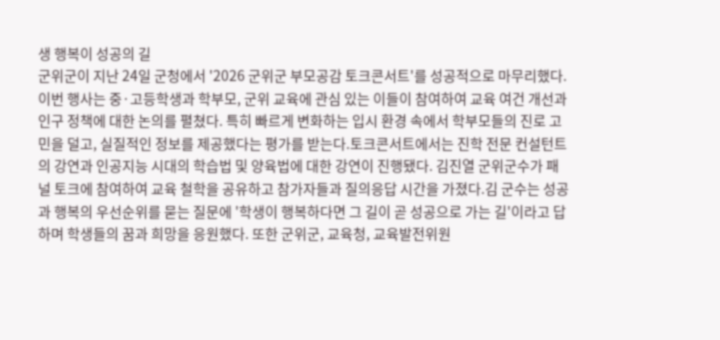생 행복이 성공의 길
군위군이 지난 24일 군청에서 '2026 군위군 부모공감 토크콘서트'를 성공적으로 마무리했다.이번 행사는 중·고등학생과 학부모, 군위 교육에 관심 있는 이들이 참여하여 교육 여건 개선과 인구 정책에 대한 논의를 펼쳤다. 특히 빠르게 변화하는 입시 환경 속에서 학부모들의 진로 고민을 덜고, 실질적인 정보를 제공했다는 평가를 받는다.토크콘서트에서는 진학 전문 컨설턴트의 강연과 인공지능 시대의 학습법 및 양육법에 대한 강연이 진행됐다. 김진열 군위군수가 패널 토크에 참여하여 교육 철학을 공유하고 참가자들과 질의응답 시간을 가졌다.김 군수는 성공과 행복의 우선순위를 묻는 질문에 '학생이 행복하다면 그 길이 곧 성공으로 가는 길'이라고 답하며 학생들의 꿈과 희망을 응원했다. 또한 군위군, 교육청, 교육발전위원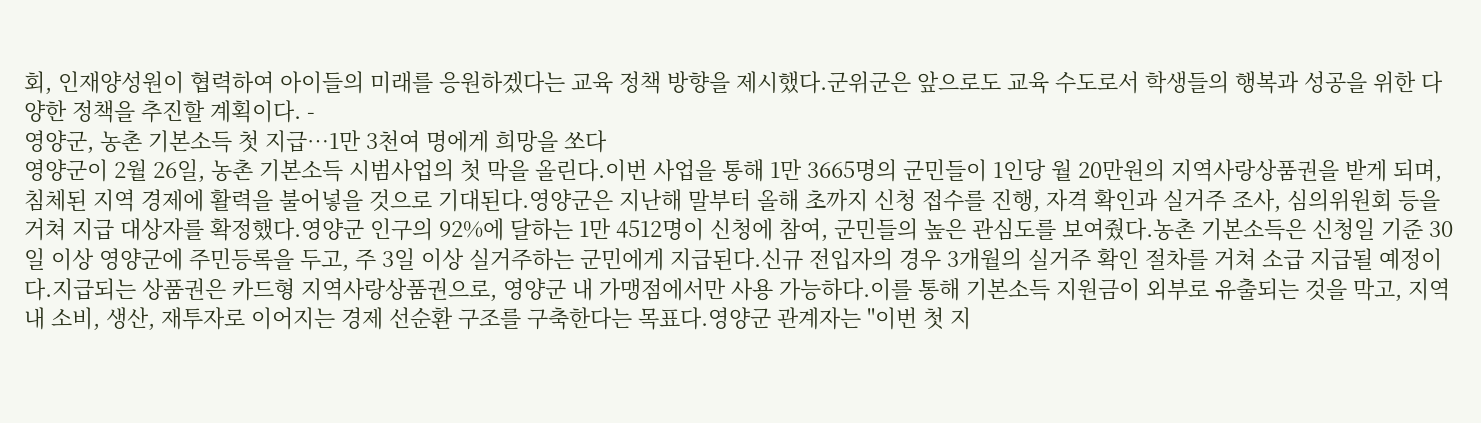회, 인재양성원이 협력하여 아이들의 미래를 응원하겠다는 교육 정책 방향을 제시했다.군위군은 앞으로도 교육 수도로서 학생들의 행복과 성공을 위한 다양한 정책을 추진할 계획이다. -
영양군, 농촌 기본소득 첫 지급…1만 3천여 명에게 희망을 쏘다
영양군이 2월 26일, 농촌 기본소득 시범사업의 첫 막을 올린다.이번 사업을 통해 1만 3665명의 군민들이 1인당 월 20만원의 지역사랑상품권을 받게 되며, 침체된 지역 경제에 활력을 불어넣을 것으로 기대된다.영양군은 지난해 말부터 올해 초까지 신청 접수를 진행, 자격 확인과 실거주 조사, 심의위원회 등을 거쳐 지급 대상자를 확정했다.영양군 인구의 92%에 달하는 1만 4512명이 신청에 참여, 군민들의 높은 관심도를 보여줬다.농촌 기본소득은 신청일 기준 30일 이상 영양군에 주민등록을 두고, 주 3일 이상 실거주하는 군민에게 지급된다.신규 전입자의 경우 3개월의 실거주 확인 절차를 거쳐 소급 지급될 예정이다.지급되는 상품권은 카드형 지역사랑상품권으로, 영양군 내 가맹점에서만 사용 가능하다.이를 통해 기본소득 지원금이 외부로 유출되는 것을 막고, 지역 내 소비, 생산, 재투자로 이어지는 경제 선순환 구조를 구축한다는 목표다.영양군 관계자는 "이번 첫 지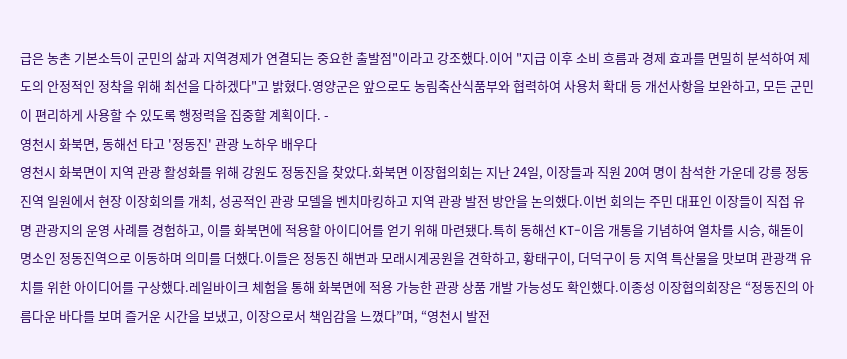급은 농촌 기본소득이 군민의 삶과 지역경제가 연결되는 중요한 출발점"이라고 강조했다.이어 "지급 이후 소비 흐름과 경제 효과를 면밀히 분석하여 제도의 안정적인 정착을 위해 최선을 다하겠다"고 밝혔다.영양군은 앞으로도 농림축산식품부와 협력하여 사용처 확대 등 개선사항을 보완하고, 모든 군민이 편리하게 사용할 수 있도록 행정력을 집중할 계획이다. -
영천시 화북면, 동해선 타고 '정동진' 관광 노하우 배우다
영천시 화북면이 지역 관광 활성화를 위해 강원도 정동진을 찾았다.화북면 이장협의회는 지난 24일, 이장들과 직원 20여 명이 참석한 가운데 강릉 정동진역 일원에서 현장 이장회의를 개최, 성공적인 관광 모델을 벤치마킹하고 지역 관광 발전 방안을 논의했다.이번 회의는 주민 대표인 이장들이 직접 유명 관광지의 운영 사례를 경험하고, 이를 화북면에 적용할 아이디어를 얻기 위해 마련됐다.특히 동해선 KT-이음 개통을 기념하여 열차를 시승, 해돋이 명소인 정동진역으로 이동하며 의미를 더했다.이들은 정동진 해변과 모래시계공원을 견학하고, 황태구이, 더덕구이 등 지역 특산물을 맛보며 관광객 유치를 위한 아이디어를 구상했다.레일바이크 체험을 통해 화북면에 적용 가능한 관광 상품 개발 가능성도 확인했다.이종성 이장협의회장은 “정동진의 아름다운 바다를 보며 즐거운 시간을 보냈고, 이장으로서 책임감을 느꼈다”며, “영천시 발전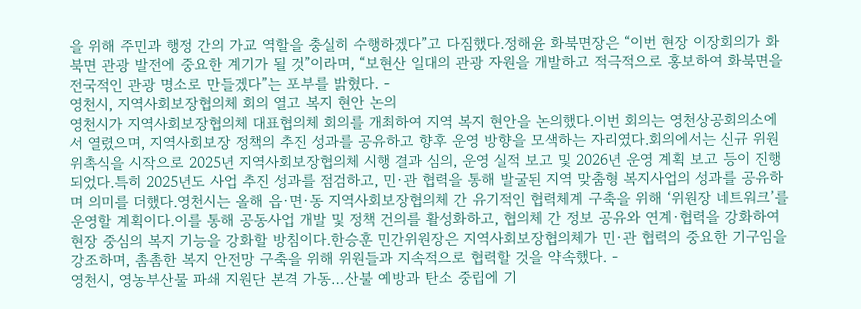을 위해 주민과 행정 간의 가교 역할을 충실히 수행하겠다”고 다짐했다.정해윤 화북면장은 “이번 현장 이장회의가 화북면 관광 발전에 중요한 계기가 될 것”이라며, “보현산 일대의 관광 자원을 개발하고 적극적으로 홍보하여 화북면을 전국적인 관광 명소로 만들겠다”는 포부를 밝혔다. -
영천시, 지역사회보장협의체 회의 열고 복지 현안 논의
영천시가 지역사회보장협의체 대표협의체 회의를 개최하여 지역 복지 현안을 논의했다.이번 회의는 영천상공회의소에서 열렸으며, 지역사회보장 정책의 추진 성과를 공유하고 향후 운영 방향을 모색하는 자리였다.회의에서는 신규 위원 위촉식을 시작으로 2025년 지역사회보장협의체 시행 결과 심의, 운영 실적 보고 및 2026년 운영 계획 보고 등이 진행되었다.특히 2025년도 사업 추진 성과를 점검하고, 민·관 협력을 통해 발굴된 지역 맞춤형 복지사업의 성과를 공유하며 의미를 더했다.영천시는 올해 읍·면·동 지역사회보장협의체 간 유기적인 협력체계 구축을 위해 ‘위원장 네트워크’를 운영할 계획이다.이를 통해 공동사업 개발 및 정책 건의를 활성화하고, 협의체 간 정보 공유와 연계·협력을 강화하여 현장 중심의 복지 기능을 강화할 방침이다.한승훈 민간위원장은 지역사회보장협의체가 민·관 협력의 중요한 기구임을 강조하며, 촘촘한 복지 안전망 구축을 위해 위원들과 지속적으로 협력할 것을 약속했다. -
영천시, 영농부산물 파쇄 지원단 본격 가동…산불 예방과 탄소 중립에 기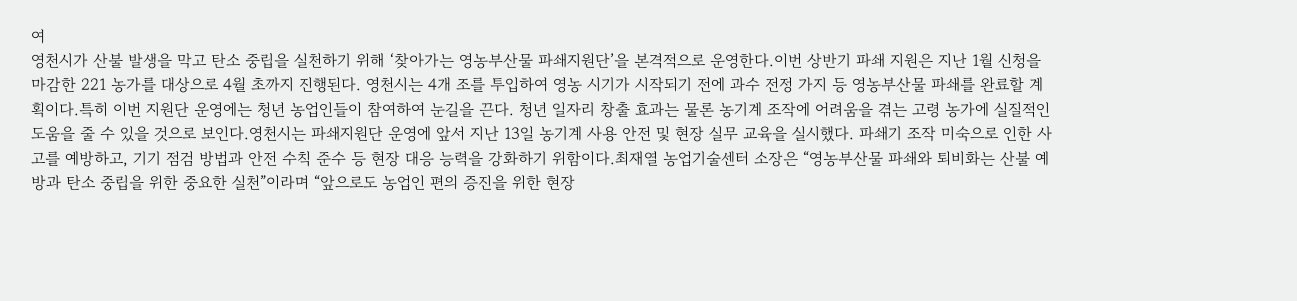여
영천시가 산불 발생을 막고 탄소 중립을 실천하기 위해 ‘찾아가는 영농부산물 파쇄지원단’을 본격적으로 운영한다.이번 상반기 파쇄 지원은 지난 1월 신청을 마감한 221 농가를 대상으로 4월 초까지 진행된다. 영천시는 4개 조를 투입하여 영농 시기가 시작되기 전에 과수 전정 가지 등 영농부산물 파쇄를 완료할 계획이다.특히 이번 지원단 운영에는 청년 농업인들이 참여하여 눈길을 끈다. 청년 일자리 창출 효과는 물론 농기계 조작에 어려움을 겪는 고령 농가에 실질적인 도움을 줄 수 있을 것으로 보인다.영천시는 파쇄지원단 운영에 앞서 지난 13일 농기계 사용 안전 및 현장 실무 교육을 실시했다. 파쇄기 조작 미숙으로 인한 사고를 예방하고, 기기 점검 방법과 안전 수칙 준수 등 현장 대응 능력을 강화하기 위함이다.최재열 농업기술센터 소장은 “영농부산물 파쇄와 퇴비화는 산불 예방과 탄소 중립을 위한 중요한 실천”이라며 “앞으로도 농업인 편의 증진을 위한 현장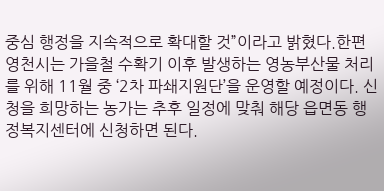중심 행정을 지속적으로 확대할 것”이라고 밝혔다.한편 영천시는 가을철 수확기 이후 발생하는 영농부산물 처리를 위해 11월 중 ‘2차 파쇄지원단’을 운영할 예정이다. 신청을 희망하는 농가는 추후 일정에 맞춰 해당 읍면동 행정복지센터에 신청하면 된다.